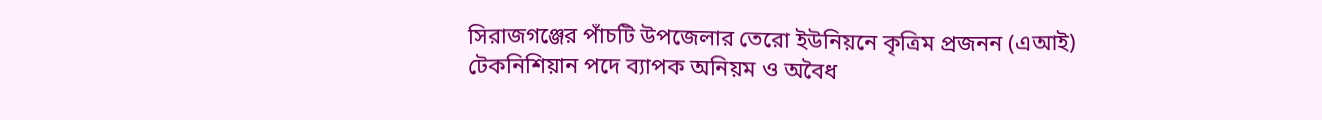সিরাজগঞ্জের পাঁচটি উপজেলার তেরো ইউনিয়নে কৃত্রিম প্রজনন (এআই) টেকনিশিয়ান পদে ব্যাপক অনিয়ম ও অবৈধ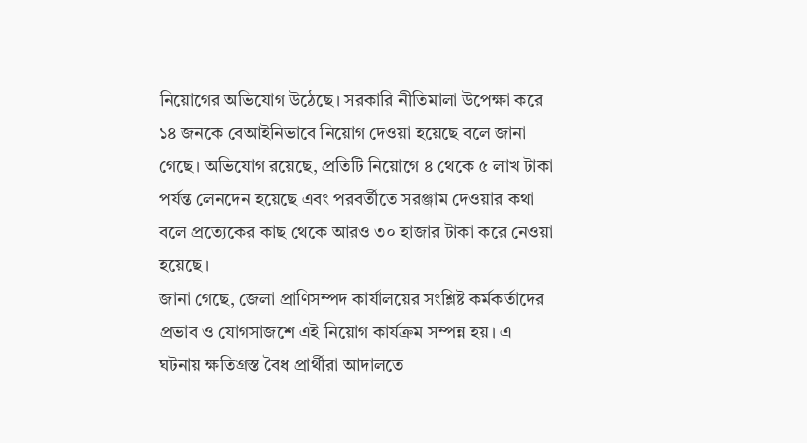নিয়োগের অভিযোগ উঠেছে। সরকারি নীতিমালা উপেক্ষা করে ১৪ জনকে বেআইনিভাবে নিয়োগ দেওয়া হয়েছে বলে জানা গেছে। অভিযোগ রয়েছে, প্রতিটি নিয়োগে ৪ থেকে ৫ লাখ টাকা পর্যন্ত লেনদেন হয়েছে এবং পরবর্তীতে সরঞ্জাম দেওয়ার কথা বলে প্রত্যেকের কাছ থেকে আরও ৩০ হাজার টাকা করে নেওয়া হয়েছে।
জানা গেছে, জেলা প্রাণিসম্পদ কার্যালয়ের সংশ্লিষ্ট কর্মকর্তাদের প্রভাব ও যোগসাজশে এই নিয়োগ কার্যক্রম সম্পন্ন হয়। এ ঘটনায় ক্ষতিগ্রস্ত বৈধ প্রার্থীরা আদালতে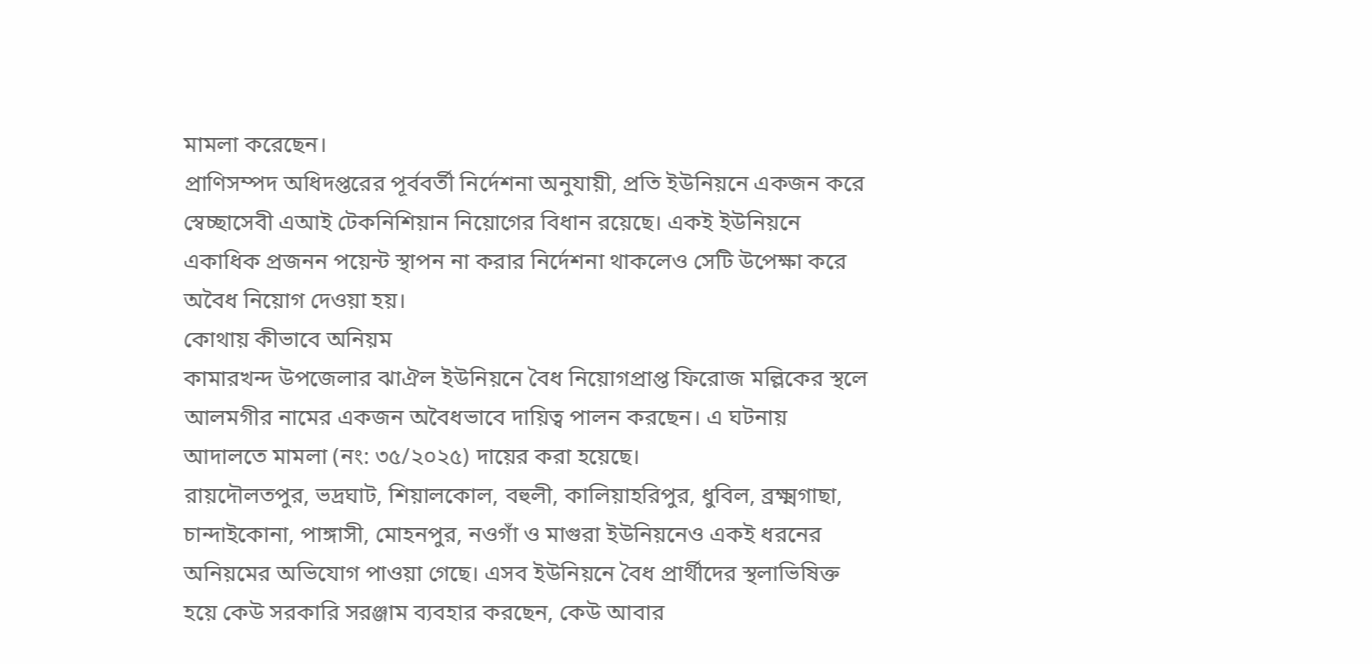মামলা করেছেন।
প্রাণিসম্পদ অধিদপ্তরের পূর্ববর্তী নির্দেশনা অনুযায়ী, প্রতি ইউনিয়নে একজন করে স্বেচ্ছাসেবী এআই টেকনিশিয়ান নিয়োগের বিধান রয়েছে। একই ইউনিয়নে একাধিক প্রজনন পয়েন্ট স্থাপন না করার নির্দেশনা থাকলেও সেটি উপেক্ষা করে অবৈধ নিয়োগ দেওয়া হয়।
কোথায় কীভাবে অনিয়ম
কামারখন্দ উপজেলার ঝাঐল ইউনিয়নে বৈধ নিয়োগপ্রাপ্ত ফিরোজ মল্লিকের স্থলে আলমগীর নামের একজন অবৈধভাবে দায়িত্ব পালন করছেন। এ ঘটনায় আদালতে মামলা (নং: ৩৫/২০২৫) দায়ের করা হয়েছে।
রায়দৌলতপুর, ভদ্রঘাট, শিয়ালকোল, বহুলী, কালিয়াহরিপুর, ধুবিল, ব্রক্ষ্মগাছা, চান্দাইকোনা, পাঙ্গাসী, মোহনপুর, নওগাঁ ও মাগুরা ইউনিয়নেও একই ধরনের অনিয়মের অভিযোগ পাওয়া গেছে। এসব ইউনিয়নে বৈধ প্রার্থীদের স্থলাভিষিক্ত হয়ে কেউ সরকারি সরঞ্জাম ব্যবহার করছেন, কেউ আবার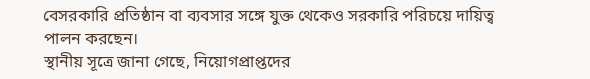বেসরকারি প্রতিষ্ঠান বা ব্যবসার সঙ্গে যুক্ত থেকেও সরকারি পরিচয়ে দায়িত্ব পালন করছেন।
স্থানীয় সূত্রে জানা গেছে, নিয়োগপ্রাপ্তদের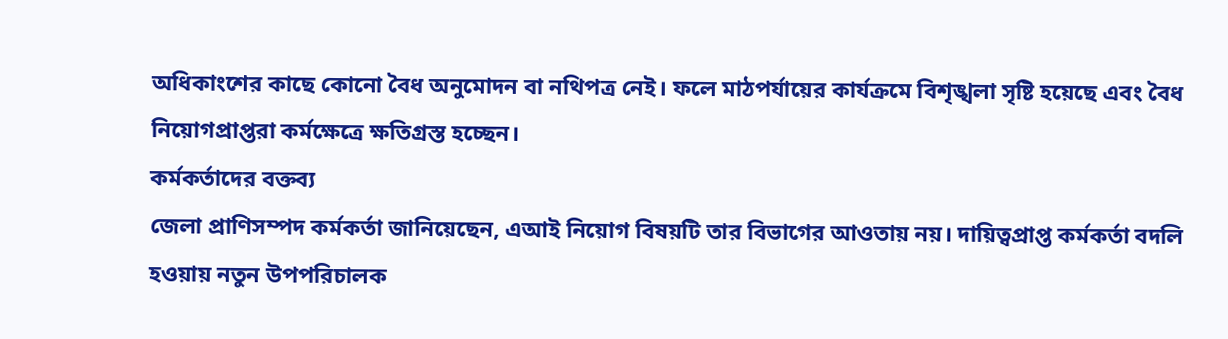অধিকাংশের কাছে কোনো বৈধ অনুমোদন বা নথিপত্র নেই। ফলে মাঠপর্যায়ের কার্যক্রমে বিশৃঙ্খলা সৃষ্টি হয়েছে এবং বৈধ নিয়োগপ্রাপ্তরা কর্মক্ষেত্রে ক্ষতিগ্রস্ত হচ্ছেন।
কর্মকর্তাদের বক্তব্য
জেলা প্রাণিসম্পদ কর্মকর্তা জানিয়েছেন, এআই নিয়োগ বিষয়টি তার বিভাগের আওতায় নয়। দায়িত্বপ্রাপ্ত কর্মকর্তা বদলি হওয়ায় নতুন উপপরিচালক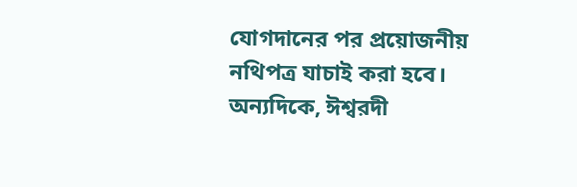যোগদানের পর প্রয়োজনীয় নথিপত্র যাচাই করা হবে।
অন্যদিকে, ঈশ্বরদী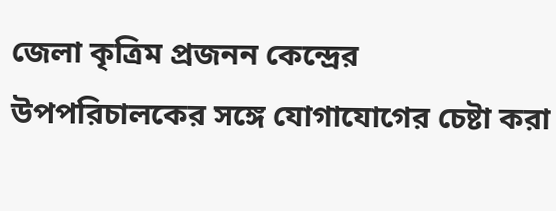জেলা কৃত্রিম প্রজনন কেন্দ্রের উপপরিচালকের সঙ্গে যোগাযোগের চেষ্টা করা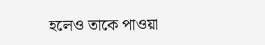হলেও তাকে পাওয়া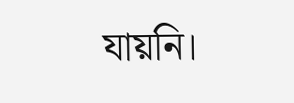যায়নি।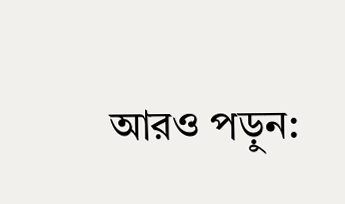আরও পড়ুন: